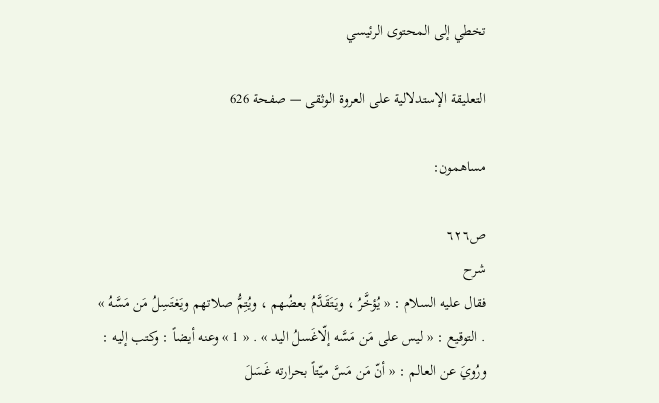تخطي إلى المحتوى الرئيسي

التعليقة الإستدلالية على العروة الوثقى — صفحة 626

مساهمون:

ص٦٢٦
شرح
فقال عليه السلام : « يُؤخَّرُ ، ويَتَقَدَّمُ بعضُهم ، ويُتِمُّ صلاتهم ويَغتَسِلُ مَن مَسَّهُ » . التوقيع : « ليس على مَن مَسَّه إلّاغَسلُ اليد » . « 1 » وعنه أيضاً : وكتب إليه : ورُويَ عن العالم : « أنّ مَن مَسَّ ميّتاً بحرارته غَسَلَ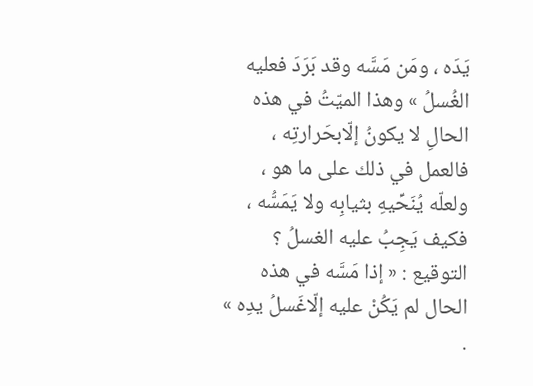يَدَه ، ومَن مَسَّه وقد بَرَدَ فعليه الغُسلُ » وهذا الميّتُ في هذه الحالِ لا يكونُ إلّابحَرارتِه ، فالعمل في ذلك على ما هو ، ولعلّه يُنَحِّيهِ بثيابِه ولا يَمَسُّه ، فكيف يَجِبُ عليه الغسلُ ؟ التوقيع : « إذا مَسَّه في هذه الحال لم يَكُنْ عليه إلّاغَسلُ يدِه » .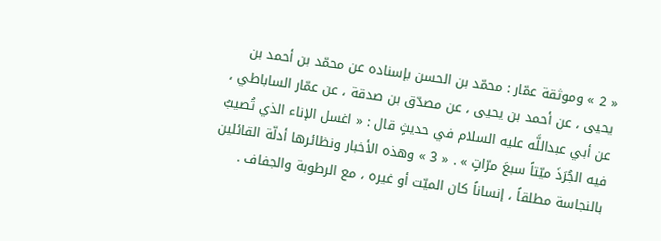« 2 » وموثقة عمّار : محمّد بن الحسن بإسناده عن محمّد بن أحمد بن يحيى ، عن أحمد بن يحيى ، عن مصدّق بن صدقة ، عن عمّار الساباطي ، عن أبي عبداللَّه عليه السلام في حديثٍ قال : « اغسل الإناء الذي تُصيبُ فيه الجُرَذَ ميّتاً سبعَ مرّاتٍ » . « 3 » وهذه الأخبار ونظائرها أدلّة القائلين بالنجاسة مطلقاً ، إنساناً كان الميّت أو غيره ، مع الرطوبة والجفاف .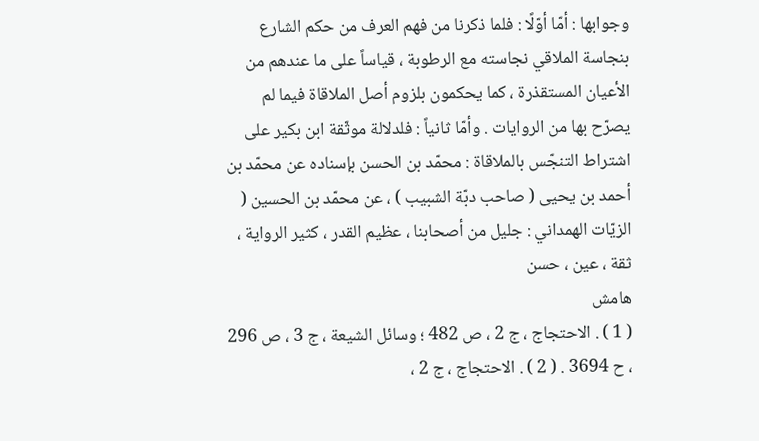وجوابها : أمّا أوّلًا : فلما ذكرنا من فهم العرف من حكم الشارع بنجاسة الملاقي نجاسته مع الرطوبة ، قياساً على ما عندهم من الأعيان المستقذرة ، كما يحكمون بلزوم أصل الملاقاة فيما لم يصرّح بها من الروايات . وأمّا ثانياً : فلدلالة موثّقة ابن بكير على اشتراط التنجّس بالملاقاة : محمّد بن الحسن بإسناده عن محمّد بن أحمد بن يحيى ( صاحب دبّة الشبيب ) ، عن محمّد بن الحسين ( الزيّات الهمداني : جليل من أصحابنا ، عظيم القدر ، كثير الرواية ، ثقة ، عين ، حسن
هامش
( 1 ) . الاحتجاج ، ج 2 ، ص 482 ؛ وسائل الشيعة ، ج 3 ، ص 296 ، ح 3694 . ( 2 ) . الاحتجاج ، ج 2 ،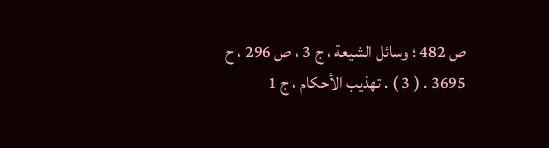ص 482 ؛ وسائل الشيعة ، ج 3 ، ص 296 ، ح 3695 . ( 3 ) . تهذيب الأحكام ، ج 1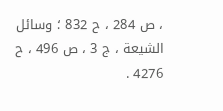، ص 284 ، ح 832 ؛ وسائل الشيعة ، ج 3 ، ص 496 ، ح 4276 .